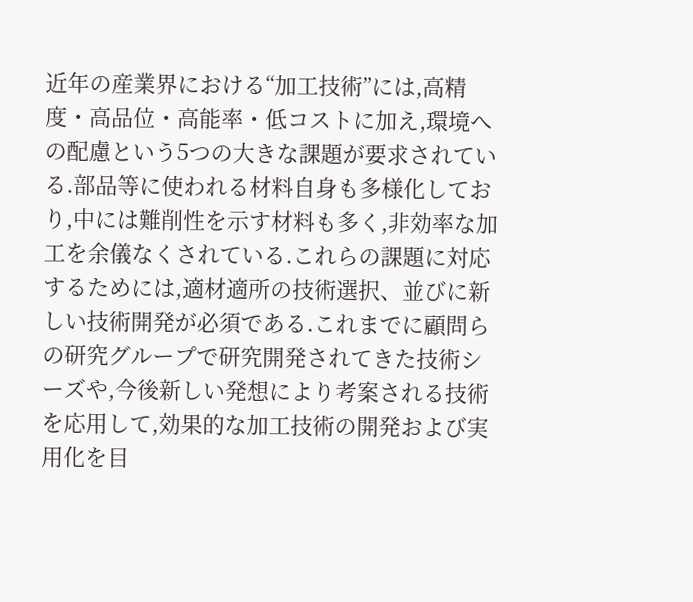近年の産業界における“加工技術”には,高精度・高品位・高能率・低コストに加え,環境への配慮という5つの大きな課題が要求されている.部品等に使われる材料自身も多様化しており,中には難削性を示す材料も多く,非効率な加工を余儀なくされている.これらの課題に対応するためには,適材適所の技術選択、並びに新しい技術開発が必須である.これまでに顧問らの研究グループで研究開発されてきた技術シーズや,今後新しい発想により考案される技術を応用して,効果的な加工技術の開発および実用化を目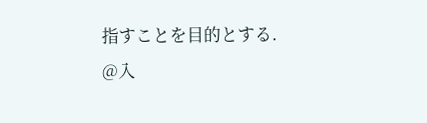指すことを目的とする.
@入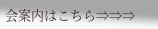会案内はこちら⇒⇒⇒